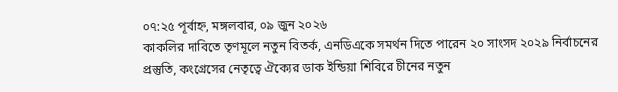০৭:২৫ পূর্বাহ্ন, মঙ্গলবার, ০৯ জুন ২০২৬
কাকলির দাবিতে তৃণমূলে নতুন বিতর্ক, এনডিএকে সমর্থন দিতে পারেন ২০ সাংসদ ২০২৯ নির্বাচনের প্রস্তুতি, কংগ্রেসের নেতৃত্বে ঐক্যের ডাক ইন্ডিয়া শিবিরে চীনের নতুন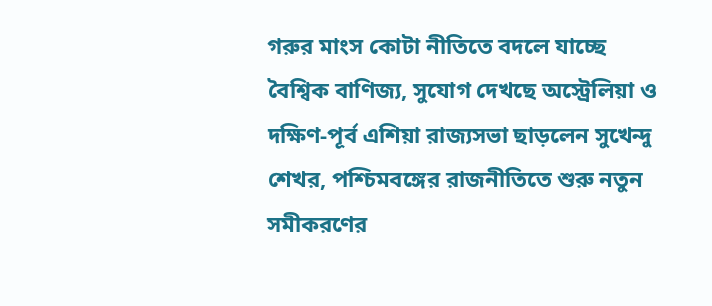গরুর মাংস কোটা নীতিতে বদলে যাচ্ছে বৈশ্বিক বাণিজ্য, সুযোগ দেখছে অস্ট্রেলিয়া ও দক্ষিণ-পূর্ব এশিয়া রাজ্যসভা ছাড়লেন সুখেন্দু শেখর, পশ্চিমবঙ্গের রাজনীতিতে শুরু নতুন সমীকরণের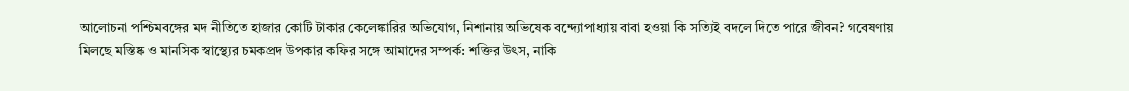আলোচনা পশ্চিমবঙ্গের মদ নীতিতে হাজার কোটি টাকার কেলেঙ্কারির অভিযোগ, নিশানায় অভিষেক বন্দ্যোপাধ্যায় বাবা হওয়া কি সত্যিই বদলে দিতে পারে জীবন? গবেষণায় মিলছে মস্তিষ্ক ও মানসিক স্বাস্থ্যের চমকপ্রদ উপকার কফির সঙ্গে আমাদের সম্পর্ক: শক্তির উৎস, নাকি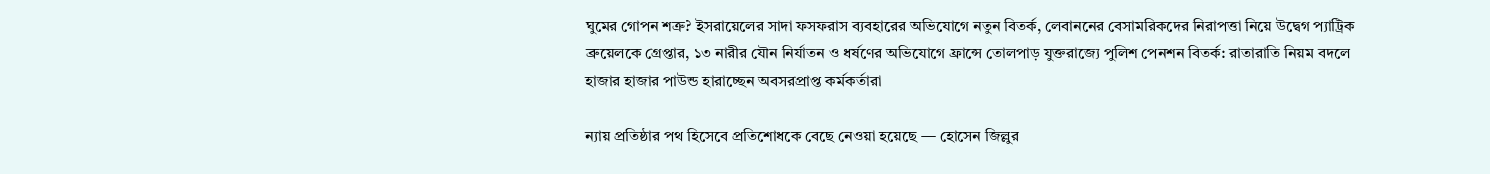ঘুমের গোপন শত্রু? ইসরায়েলের সাদা ফসফরাস ব্যবহারের অভিযোগে নতুন বিতর্ক, লেবাননের বেসামরিকদের নিরাপত্তা নিয়ে উদ্বেগ প্যাট্রিক ব্রুয়েলকে গ্রেপ্তার, ১৩ নারীর যৌন নির্যাতন ও ধর্ষণের অভিযোগে ফ্রান্সে তোলপাড় যুক্তরাজ্যে পুলিশ পেনশন বিতর্ক: রাতারাতি নিয়ম বদলে হাজার হাজার পাউন্ড হারাচ্ছেন অবসরপ্রাপ্ত কর্মকর্তারা

ন্যায় প্রতিষ্ঠার পথ হিসেবে প্রতিশোধকে বেছে নেওয়া হয়েছে — হোসেন জিল্লুর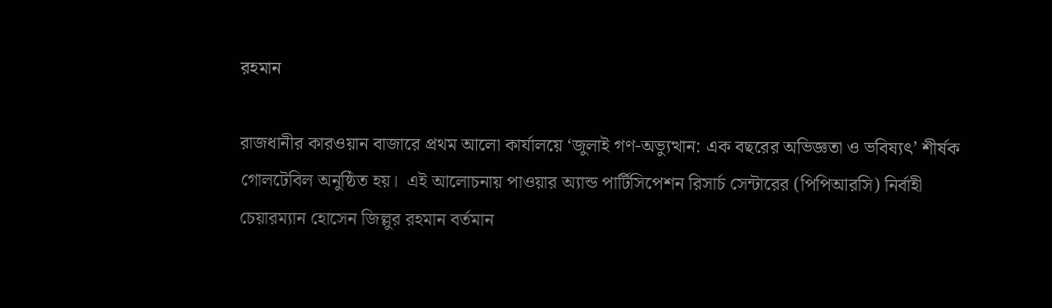রহমান

রাজধানীর কারওয়ান বাজারে প্রথম আলো কার্যালয়ে ‘জুলাই গণ-অভ্যুত্থান: এক বছরের অভিজ্ঞতা ও ভবিষ্যৎ’ শীর্ষক গোলটেবিল অনুষ্ঠিত হয়।  এই আলোচনায় পাওয়ার অ্যান্ড পার্টিসিপেশন রিসার্চ সেন্টারের (পিপিআরসি) নির্বাহী চেয়ারম্যান হোসেন জিল্লুর রহমান বর্তমান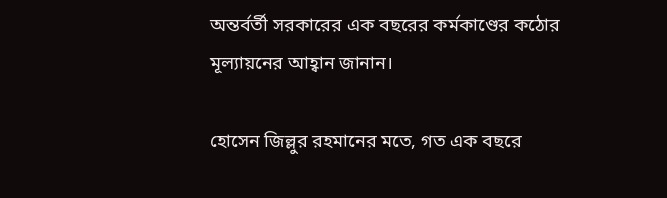অন্তর্বর্তী সরকারের এক বছরের কর্মকাণ্ডের কঠোর মূল্যায়নের আহ্বান জানান।

হোসেন জিল্লুর রহমানের মতে, গত এক বছরে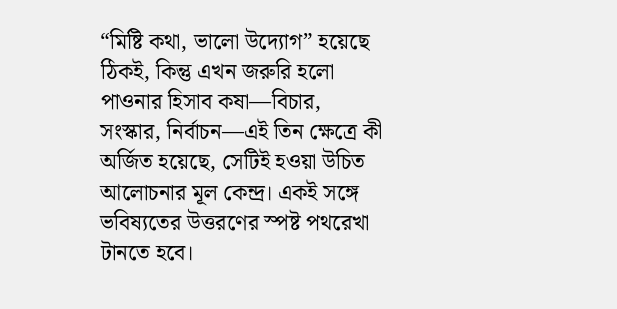“মিষ্টি কথা, ভালো উদ্যোগ” হয়েছে ঠিকই, কিন্তু এখন জরুরি হলো পাওনার হিসাব কষা—বিচার, সংস্কার, নির্বাচন—এই তিন ক্ষেত্রে কী অর্জিত হয়েছে, সেটিই হওয়া উচিত আলোচনার মূল কেন্দ্র। একই সঙ্গে ভবিষ্যতের উত্তরণের স্পষ্ট পথরেখা টানতে হবে।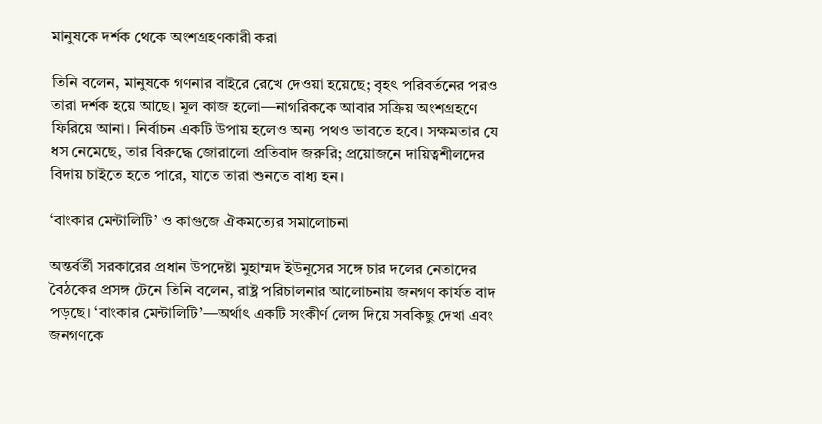মানুষকে দর্শক থেকে অংশগ্রহণকারী করা

তিনি বলেন, মানুষকে গণনার বাইরে রেখে দেওয়া হয়েছে; বৃহৎ পরিবর্তনের পরও তারা দর্শক হয়ে আছে। মূল কাজ হলো—নাগরিককে আবার সক্রিয় অংশগ্রহণে ফিরিয়ে আনা। নির্বাচন একটি উপায় হলেও অন্য পথও ভাবতে হবে। সক্ষমতার যে ধস নেমেছে, তার বিরুদ্ধে জোরালো প্রতিবাদ জরুরি; প্রয়োজনে দায়িত্বশীলদের বিদায় চাইতে হতে পারে, যাতে তারা শুনতে বাধ্য হন।

‘বাংকার মেন্টালিটি’ ও কাগুজে ঐকমত্যের সমালোচনা

অন্তর্বর্তী সরকারের প্রধান উপদেষ্টা মুহাম্মদ ইউনূসের সঙ্গে চার দলের নেতাদের বৈঠকের প্রসঙ্গ টেনে তিনি বলেন, রাষ্ট্র পরিচালনার আলোচনায় জনগণ কার্যত বাদ পড়ছে। ‘বাংকার মেন্টালিটি’—অর্থাৎ একটি সংকীর্ণ লেন্স দিয়ে সবকিছু দেখা এবং জনগণকে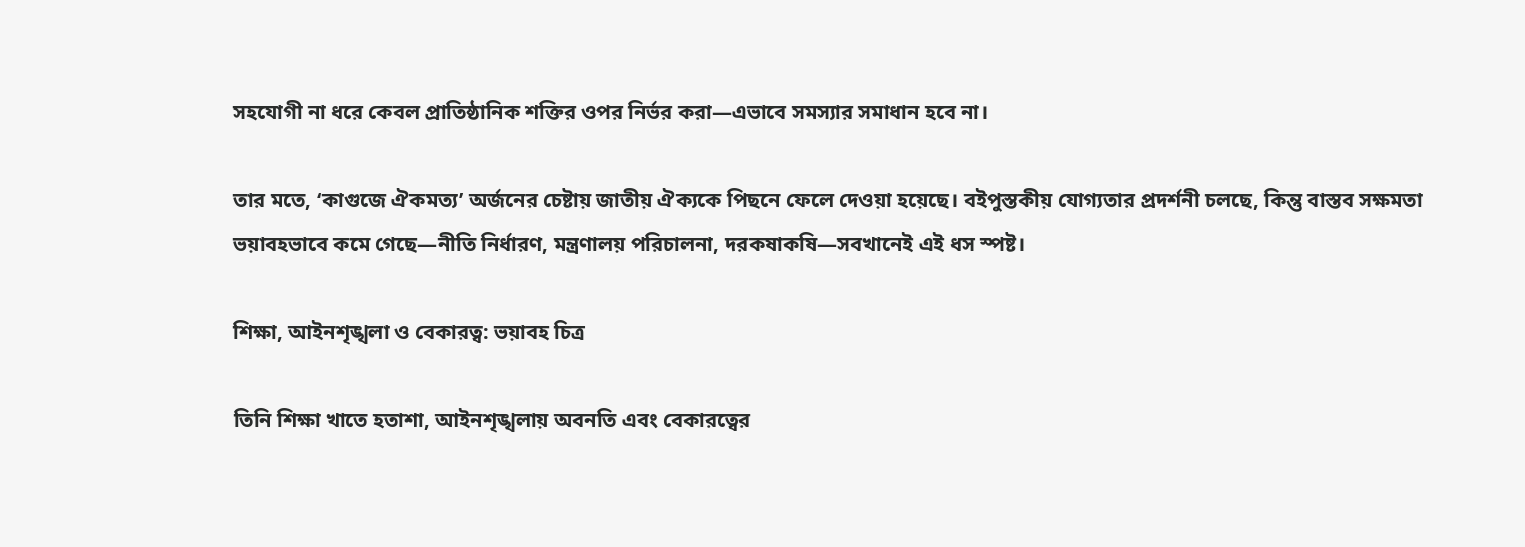সহযোগী না ধরে কেবল প্রাতিষ্ঠানিক শক্তির ওপর নির্ভর করা—এভাবে সমস্যার সমাধান হবে না।

তার মতে, ‘কাগুজে ঐকমত্য’ অর্জনের চেষ্টায় জাতীয় ঐক্যকে পিছনে ফেলে দেওয়া হয়েছে। বইপুস্তকীয় যোগ্যতার প্রদর্শনী চলছে, কিন্তু বাস্তব সক্ষমতা ভয়াবহভাবে কমে গেছে—নীতি নির্ধারণ, মন্ত্রণালয় পরিচালনা, দরকষাকষি—সবখানেই এই ধস স্পষ্ট।

শিক্ষা, আইনশৃঙ্খলা ও বেকারত্ব: ভয়াবহ চিত্র

তিনি শিক্ষা খাতে হতাশা, আইনশৃঙ্খলায় অবনতি এবং বেকারত্বের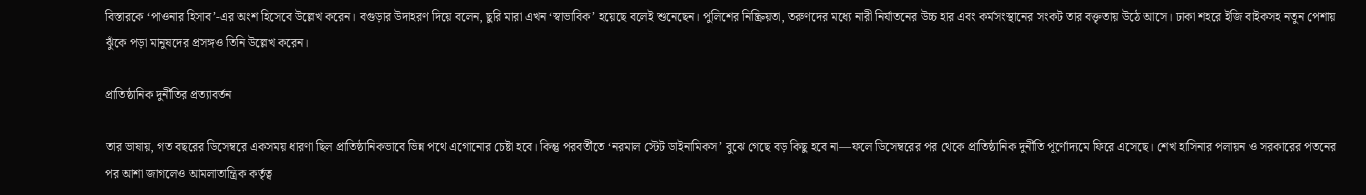বিস্তারকে ‘পাওনার হিসাব’-এর অংশ হিসেবে উল্লেখ করেন। বগুড়ার উদাহরণ দিয়ে বলেন, ছুরি মারা এখন ‘স্বাভাবিক’ হয়েছে বলেই শুনেছেন। পুলিশের নিষ্ক্রিয়তা, তরুণদের মধ্যে নারী নির্যাতনের উচ্চ হার এবং কর্মসংস্থানের সংকট তার বক্তৃতায় উঠে আসে। ঢাকা শহরে ইজি বাইকসহ নতুন পেশায় ঝুঁকে পড়া মানুষদের প্রসঙ্গও তিনি উল্লেখ করেন।

প্রাতিষ্ঠানিক দুর্নীতির প্রত্যাবর্তন

তার ভাষায়, গত বছরের ডিসেম্বরে একসময় ধারণা ছিল প্রাতিষ্ঠানিকভাবে ভিন্ন পথে এগোনোর চেষ্টা হবে। কিন্তু পরবর্তীতে ‘নরমাল স্টেট ডাইনামিকস’ বুঝে গেছে বড় কিছু হবে না—ফলে ডিসেম্বরের পর থেকে প্রাতিষ্ঠানিক দুর্নীতি পূর্ণোদ্যমে ফিরে এসেছে। শেখ হাসিনার পলায়ন ও সরকারের পতনের পর আশা জাগলেও আমলাতান্ত্রিক কর্তৃত্ব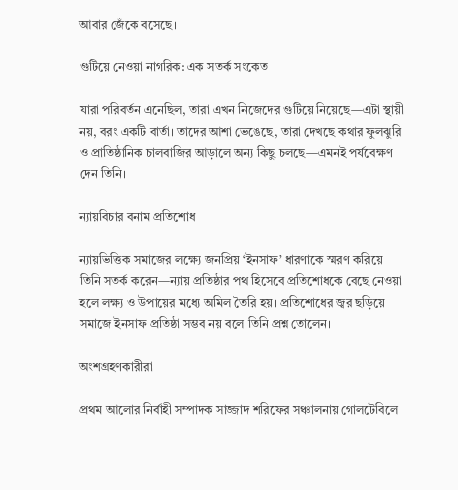আবার জেঁকে বসেছে।

গুটিয়ে নেওয়া নাগরিক: এক সতর্ক সংকেত

যারা পরিবর্তন এনেছিল, তারা এখন নিজেদের গুটিয়ে নিয়েছে—এটা স্থায়ী নয়, বরং একটি বার্তা। তাদের আশা ভেঙেছে, তারা দেখছে কথার ফুলঝুরি ও প্রাতিষ্ঠানিক চালবাজির আড়ালে অন্য কিছু চলছে—এমনই পর্যবেক্ষণ দেন তিনি।

ন্যায়বিচার বনাম প্রতিশোধ

ন্যায়ভিত্তিক সমাজের লক্ষ্যে জনপ্রিয় ‘ইনসাফ’ ধারণাকে স্মরণ করিয়ে তিনি সতর্ক করেন—ন্যায় প্রতিষ্ঠার পথ হিসেবে প্রতিশোধকে বেছে নেওয়া হলে লক্ষ্য ও উপায়ের মধ্যে অমিল তৈরি হয়। প্রতিশোধের জ্বর ছড়িয়ে সমাজে ইনসাফ প্রতিষ্ঠা সম্ভব নয় বলে তিনি প্রশ্ন তোলেন।

অংশগ্রহণকারীরা

প্রথম আলোর নির্বাহী সম্পাদক সাজ্জাদ শরিফের সঞ্চালনায় গোলটেবিলে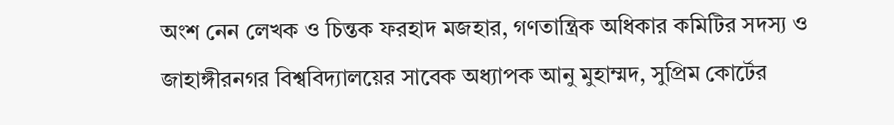অংশ নেন লেখক ও চিন্তক ফরহাদ মজহার, গণতান্ত্রিক অধিকার কমিটির সদস্য ও জাহাঙ্গীরনগর বিশ্ববিদ্যালয়ের সাবেক অধ্যাপক আনু মুহাম্মদ, সুপ্রিম কোর্টের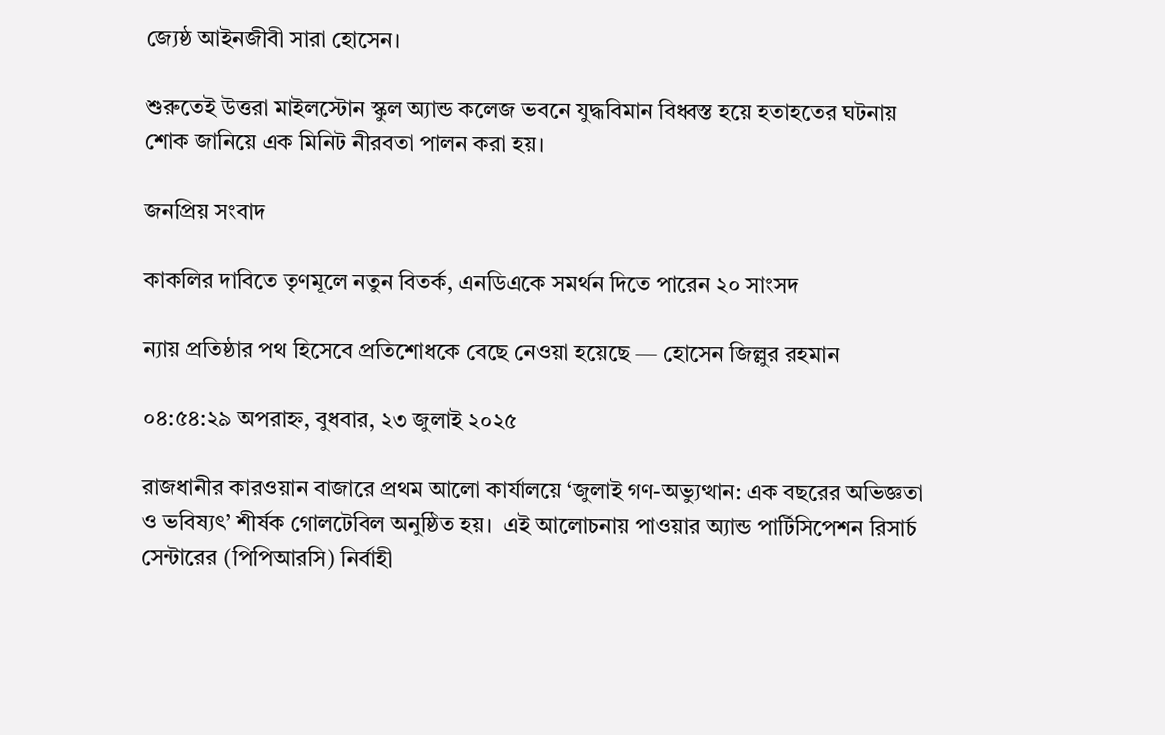জ্যেষ্ঠ আইনজীবী সারা হোসেন।

শুরুতেই উত্তরা মাইলস্টোন স্কুল অ্যান্ড কলেজ ভবনে যুদ্ধবিমান বিধ্বস্ত হয়ে হতাহতের ঘটনায় শোক জানিয়ে এক মিনিট নীরবতা পালন করা হয়।

জনপ্রিয় সংবাদ

কাকলির দাবিতে তৃণমূলে নতুন বিতর্ক, এনডিএকে সমর্থন দিতে পারেন ২০ সাংসদ

ন্যায় প্রতিষ্ঠার পথ হিসেবে প্রতিশোধকে বেছে নেওয়া হয়েছে — হোসেন জিল্লুর রহমান

০৪:৫৪:২৯ অপরাহ্ন, বুধবার, ২৩ জুলাই ২০২৫

রাজধানীর কারওয়ান বাজারে প্রথম আলো কার্যালয়ে ‘জুলাই গণ-অভ্যুত্থান: এক বছরের অভিজ্ঞতা ও ভবিষ্যৎ’ শীর্ষক গোলটেবিল অনুষ্ঠিত হয়।  এই আলোচনায় পাওয়ার অ্যান্ড পার্টিসিপেশন রিসার্চ সেন্টারের (পিপিআরসি) নির্বাহী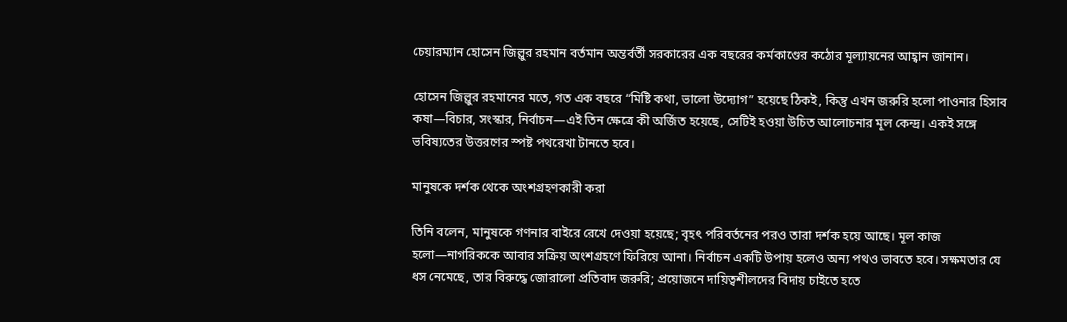চেয়ারম্যান হোসেন জিল্লুর রহমান বর্তমান অন্তর্বর্তী সরকারের এক বছরের কর্মকাণ্ডের কঠোর মূল্যায়নের আহ্বান জানান।

হোসেন জিল্লুর রহমানের মতে, গত এক বছরে “মিষ্টি কথা, ভালো উদ্যোগ” হয়েছে ঠিকই, কিন্তু এখন জরুরি হলো পাওনার হিসাব কষা—বিচার, সংস্কার, নির্বাচন—এই তিন ক্ষেত্রে কী অর্জিত হয়েছে, সেটিই হওয়া উচিত আলোচনার মূল কেন্দ্র। একই সঙ্গে ভবিষ্যতের উত্তরণের স্পষ্ট পথরেখা টানতে হবে।

মানুষকে দর্শক থেকে অংশগ্রহণকারী করা

তিনি বলেন, মানুষকে গণনার বাইরে রেখে দেওয়া হয়েছে; বৃহৎ পরিবর্তনের পরও তারা দর্শক হয়ে আছে। মূল কাজ হলো—নাগরিককে আবার সক্রিয় অংশগ্রহণে ফিরিয়ে আনা। নির্বাচন একটি উপায় হলেও অন্য পথও ভাবতে হবে। সক্ষমতার যে ধস নেমেছে, তার বিরুদ্ধে জোরালো প্রতিবাদ জরুরি; প্রয়োজনে দায়িত্বশীলদের বিদায় চাইতে হতে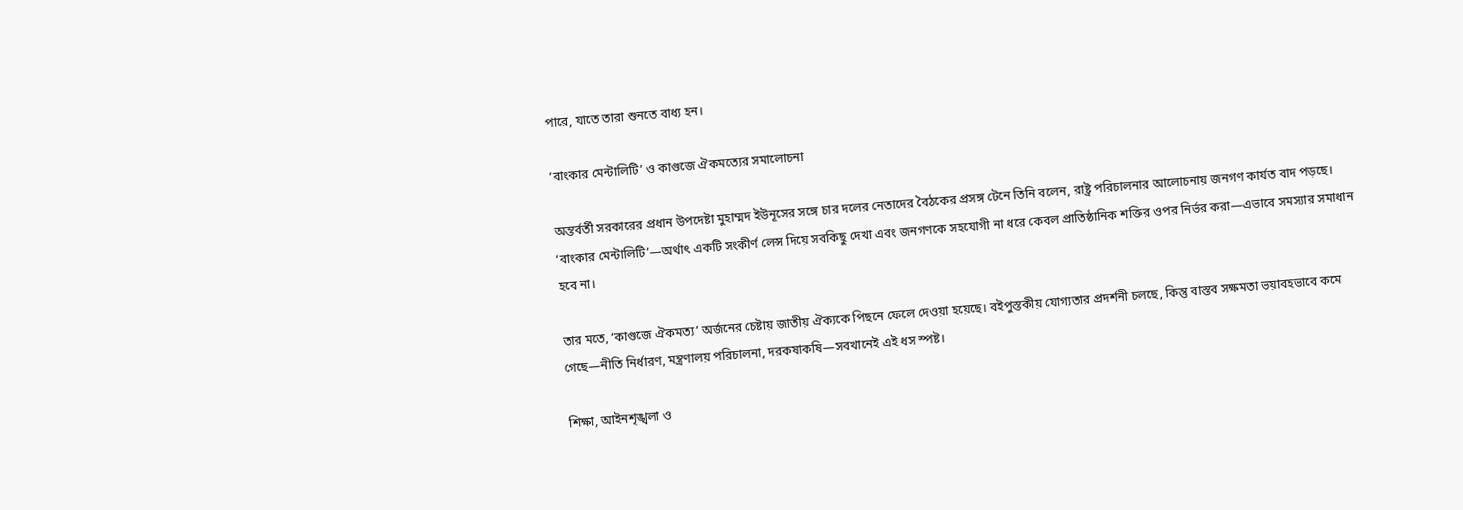পারে, যাতে তারা শুনতে বাধ্য হন।

‘বাংকার মেন্টালিটি’ ও কাগুজে ঐকমত্যের সমালোচনা

অন্তর্বর্তী সরকারের প্রধান উপদেষ্টা মুহাম্মদ ইউনূসের সঙ্গে চার দলের নেতাদের বৈঠকের প্রসঙ্গ টেনে তিনি বলেন, রাষ্ট্র পরিচালনার আলোচনায় জনগণ কার্যত বাদ পড়ছে। ‘বাংকার মেন্টালিটি’—অর্থাৎ একটি সংকীর্ণ লেন্স দিয়ে সবকিছু দেখা এবং জনগণকে সহযোগী না ধরে কেবল প্রাতিষ্ঠানিক শক্তির ওপর নির্ভর করা—এভাবে সমস্যার সমাধান হবে না।

তার মতে, ‘কাগুজে ঐকমত্য’ অর্জনের চেষ্টায় জাতীয় ঐক্যকে পিছনে ফেলে দেওয়া হয়েছে। বইপুস্তকীয় যোগ্যতার প্রদর্শনী চলছে, কিন্তু বাস্তব সক্ষমতা ভয়াবহভাবে কমে গেছে—নীতি নির্ধারণ, মন্ত্রণালয় পরিচালনা, দরকষাকষি—সবখানেই এই ধস স্পষ্ট।

শিক্ষা, আইনশৃঙ্খলা ও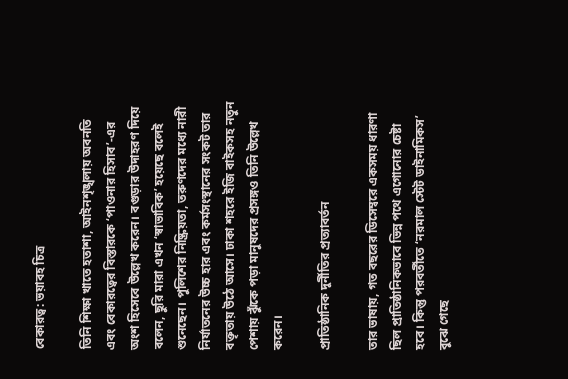বেকারত্ব: ভয়াবহ চিত্র

তিনি শিক্ষা খাতে হতাশা, আইনশৃঙ্খলায় অবনতি এবং বেকারত্বের বিস্তারকে ‘পাওনার হিসাব’-এর অংশ হিসেবে উল্লেখ করেন। বগুড়ার উদাহরণ দিয়ে বলেন, ছুরি মারা এখন ‘স্বাভাবিক’ হয়েছে বলেই শুনেছেন। পুলিশের নিষ্ক্রিয়তা, তরুণদের মধ্যে নারী নির্যাতনের উচ্চ হার এবং কর্মসংস্থানের সংকট তার বক্তৃতায় উঠে আসে। ঢাকা শহরে ইজি বাইকসহ নতুন পেশায় ঝুঁকে পড়া মানুষদের প্রসঙ্গও তিনি উল্লেখ করেন।

প্রাতিষ্ঠানিক দুর্নীতির প্রত্যাবর্তন

তার ভাষায়, গত বছরের ডিসেম্বরে একসময় ধারণা ছিল প্রাতিষ্ঠানিকভাবে ভিন্ন পথে এগোনোর চেষ্টা হবে। কিন্তু পরবর্তীতে ‘নরমাল স্টেট ডাইনামিকস’ বুঝে গেছে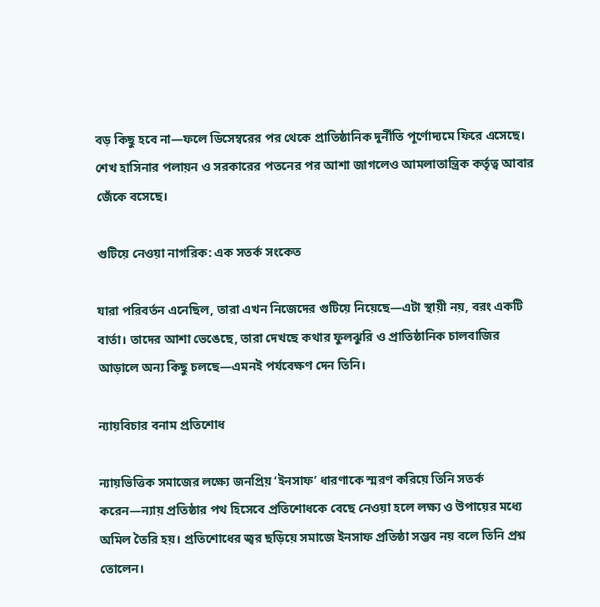বড় কিছু হবে না—ফলে ডিসেম্বরের পর থেকে প্রাতিষ্ঠানিক দুর্নীতি পূর্ণোদ্যমে ফিরে এসেছে। শেখ হাসিনার পলায়ন ও সরকারের পতনের পর আশা জাগলেও আমলাতান্ত্রিক কর্তৃত্ব আবার জেঁকে বসেছে।

গুটিয়ে নেওয়া নাগরিক: এক সতর্ক সংকেত

যারা পরিবর্তন এনেছিল, তারা এখন নিজেদের গুটিয়ে নিয়েছে—এটা স্থায়ী নয়, বরং একটি বার্তা। তাদের আশা ভেঙেছে, তারা দেখছে কথার ফুলঝুরি ও প্রাতিষ্ঠানিক চালবাজির আড়ালে অন্য কিছু চলছে—এমনই পর্যবেক্ষণ দেন তিনি।

ন্যায়বিচার বনাম প্রতিশোধ

ন্যায়ভিত্তিক সমাজের লক্ষ্যে জনপ্রিয় ‘ইনসাফ’ ধারণাকে স্মরণ করিয়ে তিনি সতর্ক করেন—ন্যায় প্রতিষ্ঠার পথ হিসেবে প্রতিশোধকে বেছে নেওয়া হলে লক্ষ্য ও উপায়ের মধ্যে অমিল তৈরি হয়। প্রতিশোধের জ্বর ছড়িয়ে সমাজে ইনসাফ প্রতিষ্ঠা সম্ভব নয় বলে তিনি প্রশ্ন তোলেন।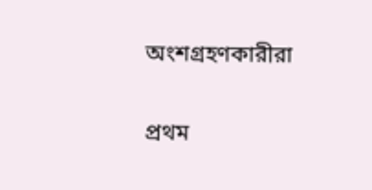অংশগ্রহণকারীরা

প্রথম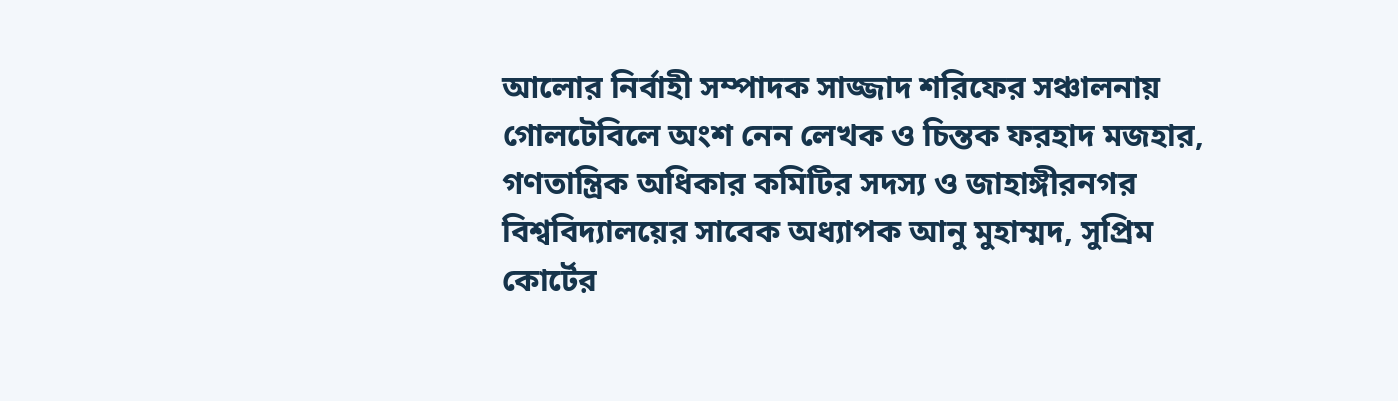আলোর নির্বাহী সম্পাদক সাজ্জাদ শরিফের সঞ্চালনায় গোলটেবিলে অংশ নেন লেখক ও চিন্তক ফরহাদ মজহার, গণতান্ত্রিক অধিকার কমিটির সদস্য ও জাহাঙ্গীরনগর বিশ্ববিদ্যালয়ের সাবেক অধ্যাপক আনু মুহাম্মদ, সুপ্রিম কোর্টের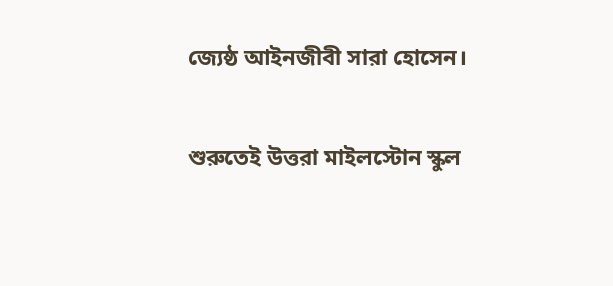জ্যেষ্ঠ আইনজীবী সারা হোসেন।

শুরুতেই উত্তরা মাইলস্টোন স্কুল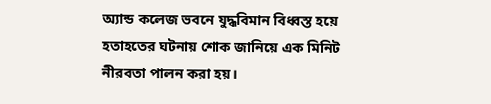অ্যান্ড কলেজ ভবনে যুদ্ধবিমান বিধ্বস্ত হয়ে হতাহতের ঘটনায় শোক জানিয়ে এক মিনিট নীরবতা পালন করা হয়।